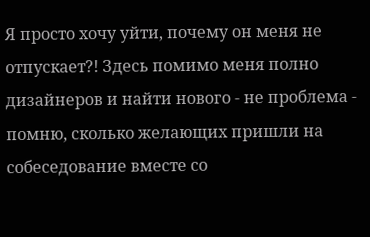Я просто хочу уйти, почему он меня не отпускает?! Здесь помимо меня полно дизайнеров и найти нового - не проблема - помню, сколько желающих пришли на собеседование вместе со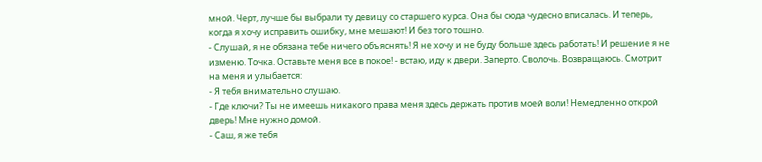мной. Черт, лучше бы выбрали ту девицу со старшего курса. Она бы сюда чудесно вписалась. И теперь, когда я хочу исправить ошибку, мне мешают! И без того тошно.
- Слушай, я не обязана тебе ничего объяснять! Я не хочу и не буду больше здесь работать! И решение я не изменю. Точка. Оставьте меня все в покое! - встаю, иду к двери. Заперто. Сволочь. Возвращаюсь. Смотрит на меня и улыбается:
- Я тебя внимательно слушаю.
- Где ключи? Ты не имеешь никакого права меня здесь держать против моей воли! Немедленно открой дверь! Мне нужно домой.
- Саш, я же тебя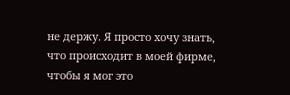не держу. Я просто хочу знать, что происходит в моей фирме, чтобы я мог это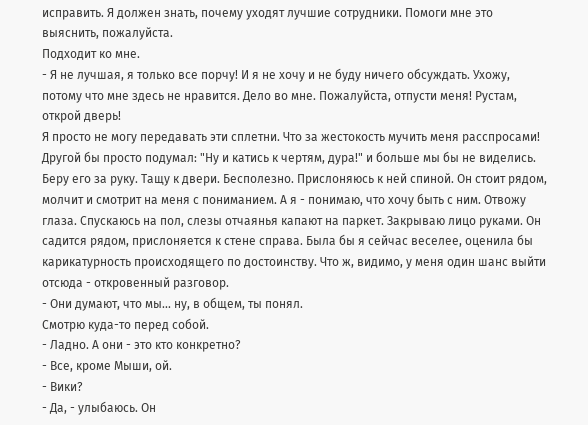исправить. Я должен знать, почему уходят лучшие сотрудники. Помоги мне это выяснить, пожалуйста.
Подходит ко мне.
- Я не лучшая, я только все порчу! И я не хочу и не буду ничего обсуждать. Ухожу, потому что мне здесь не нравится. Дело во мне. Пожалуйста, отпусти меня! Рустам, открой дверь!
Я просто не могу передавать эти сплетни. Что за жестокость мучить меня расспросами! Другой бы просто подумал: "Ну и катись к чертям, дура!" и больше мы бы не виделись.
Беру его за руку. Тащу к двери. Бесполезно. Прислоняюсь к ней спиной. Он стоит рядом, молчит и смотрит на меня с пониманием. А я - понимаю, что хочу быть с ним. Отвожу глаза. Спускаюсь на пол, слезы отчаянья капают на паркет. Закрываю лицо руками. Он садится рядом, прислоняется к стене справа. Была бы я сейчас веселее, оценила бы карикатурность происходящего по достоинству. Что ж, видимо, у меня один шанс выйти отсюда - откровенный разговор.
- Они думают, что мы... ну, в общем, ты понял.
Смотрю куда-то перед собой.
- Ладно. А они - это кто конкретно?
- Все, кроме Мыши, ой.
- Вики?
- Да, - улыбаюсь. Он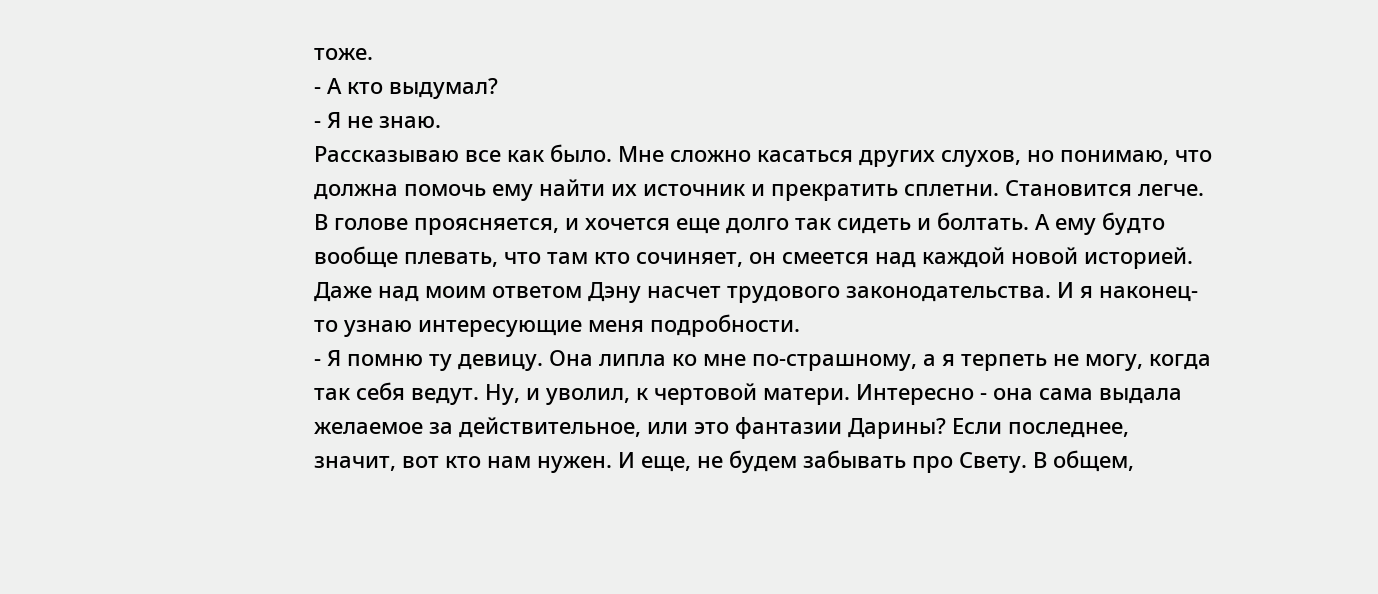тоже.
- А кто выдумал?
- Я не знаю.
Рассказываю все как было. Мне сложно касаться других слухов, но понимаю, что должна помочь ему найти их источник и прекратить сплетни. Становится легче. В голове проясняется, и хочется еще долго так сидеть и болтать. А ему будто вообще плевать, что там кто сочиняет, он смеется над каждой новой историей. Даже над моим ответом Дэну насчет трудового законодательства. И я наконец-то узнаю интересующие меня подробности.
- Я помню ту девицу. Она липла ко мне по-страшному, а я терпеть не могу, когда так себя ведут. Ну, и уволил, к чертовой матери. Интересно - она сама выдала желаемое за действительное, или это фантазии Дарины? Если последнее, значит, вот кто нам нужен. И еще, не будем забывать про Свету. В общем,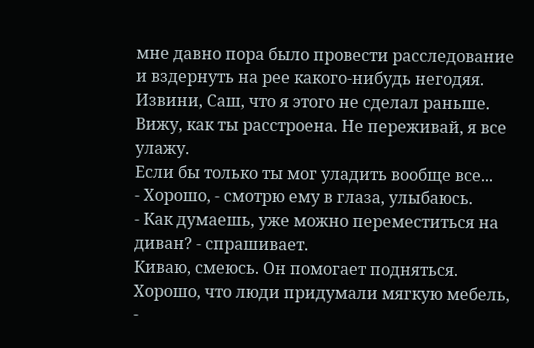мне давно пора было провести расследование и вздернуть на рее какого-нибудь негодяя. Извини, Саш, что я этого не сделал раньше. Вижу, как ты расстроена. Не переживай, я все улажу.
Если бы только ты мог уладить вообще все...
- Хорошо, - смотрю ему в глаза, улыбаюсь.
- Как думаешь, уже можно переместиться на диван? - спрашивает.
Киваю, смеюсь. Он помогает подняться.
Хорошо, что люди придумали мягкую мебель, -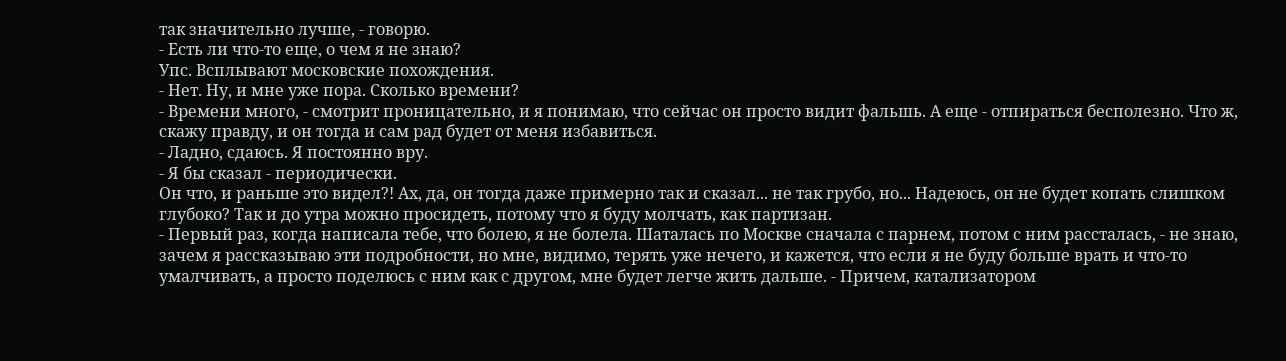так значительно лучше, - говорю.
- Есть ли что-то еще, о чем я не знаю?
Упс. Всплывают московские похождения.
- Нет. Ну, и мне уже пора. Сколько времени?
- Времени много, - смотрит проницательно, и я понимаю, что сейчас он просто видит фальшь. А еще - отпираться бесполезно. Что ж, скажу правду, и он тогда и сам рад будет от меня избавиться.
- Ладно, сдаюсь. Я постоянно вру.
- Я бы сказал - периодически.
Он что, и раньше это видел?! Ах, да, он тогда даже примерно так и сказал... не так грубо, но... Надеюсь, он не будет копать слишком глубоко? Так и до утра можно просидеть, потому что я буду молчать, как партизан.
- Первый раз, когда написала тебе, что болею, я не болела. Шаталась по Москве сначала с парнем, потом с ним рассталась, - не знаю, зачем я рассказываю эти подробности, но мне, видимо, терять уже нечего, и кажется, что если я не буду больше врать и что-то умалчивать, а просто поделюсь с ним как с другом, мне будет легче жить дальше. - Причем, катализатором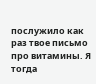послужило как раз твое письмо про витамины. Я тогда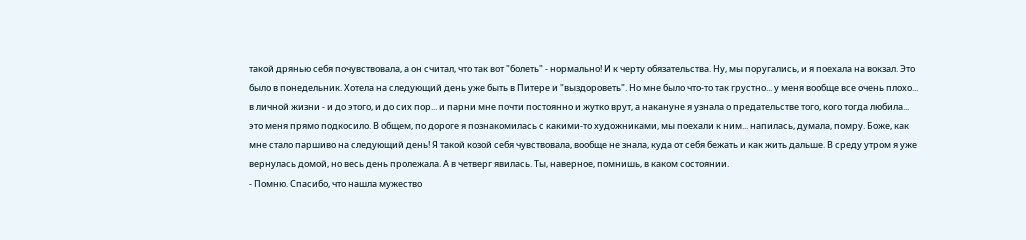такой дрянью себя почувствовала, а он считал, что так вот "болеть" - нормально! И к черту обязательства. Ну, мы поругались, и я поехала на вокзал. Это было в понедельник. Хотела на следующий день уже быть в Питере и "выздороветь". Но мне было что-то так грустно... у меня вообще все очень плохо... в личной жизни - и до этого, и до сих пор... и парни мне почти постоянно и жутко врут, а накануне я узнала о предательстве того, кого тогда любила... это меня прямо подкосило. В общем, по дороге я познакомилась с какими-то художниками, мы поехали к ним... напилась, думала, помру. Боже, как мне стало паршиво на следующий день! Я такой козой себя чувствовала, вообще не знала, куда от себя бежать и как жить дальше. В среду утром я уже вернулась домой, но весь день пролежала. А в четверг явилась. Ты, наверное, помнишь, в каком состоянии.
- Помню. Спасибо, что нашла мужество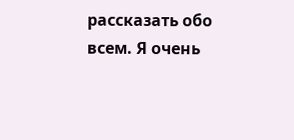рассказать обо всем. Я очень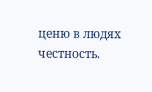ценю в людях честность.